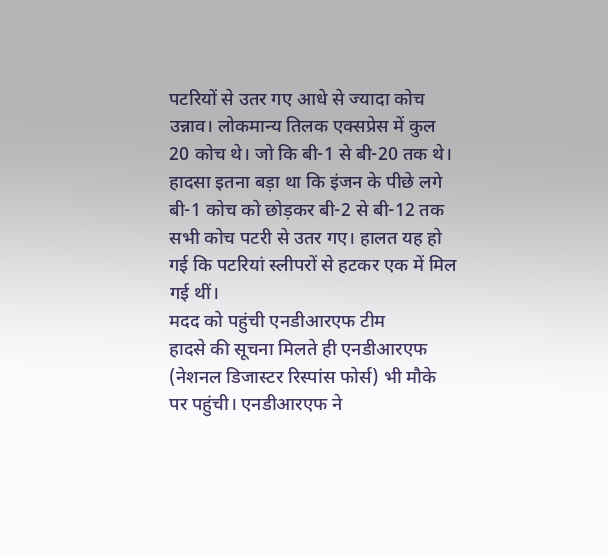पटरियों से उतर गए आधे से ज्यादा कोच
उन्नाव। लोकमान्य तिलक एक्सप्रेस में कुल 20 कोच थे। जो कि बी-1 से बी-20 तक थे। हादसा इतना बड़ा था कि इंजन के पीछे लगे बी-1 कोच को छोड़कर बी-2 से बी-12 तक सभी कोच पटरी से उतर गए। हालत यह हो गई कि पटरियां स्लीपरों से हटकर एक में मिल गई थीं।
मदद को पहुंची एनडीआरएफ टीम
हादसे की सूचना मिलते ही एनडीआरएफ (नेशनल डिजास्टर रिस्पांस फोर्स) भी मौके पर पहुंची। एनडीआरएफ ने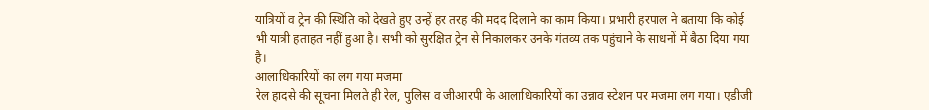यात्रियों व ट्रेन की स्थिति को देखते हुए उन्हें हर तरह की मदद दिलाने का काम किया। प्रभारी हरपाल ने बताया कि कोई भी यात्री हताहत नहीं हुआ है। सभी को सुरक्षित ट्रेन से निकालकर उनके गंतव्य तक पहुंचाने के साधनों में बैठा दिया गया है।
आलाधिकारियों का लग गया मजमा
रेल हादसे की सूचना मिलते ही रेल, पुलिस व जीआरपी के आलाधिकारियों का उन्नाव स्टेशन पर मजमा लग गया। एडीजी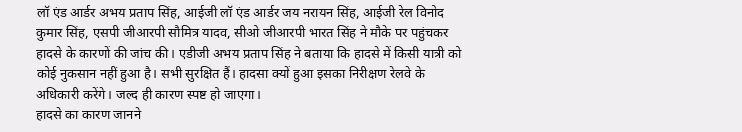लॉ एंड आर्डर अभय प्रताप सिंह, आईजी लॉ एंड आर्डर जय नरायन सिंह, आईजी रेल विनोद कुमार सिंह, एसपी जीआरपी सौमित्र यादव, सीओ जीआरपी भारत सिंह ने मौके पर पहुंचकर हादसे के कारणों की जांच की। एडीजी अभय प्रताप सिंह ने बताया कि हादसे में किसी यात्री को कोई नुकसान नहीं हुआ है। सभी सुरक्षित हैं। हादसा क्यों हुआ इसका निरीक्षण रेलवे के अधिकारी करेंगे। जल्द ही कारण स्पष्ट हो जाएगा।
हादसे का कारण जानने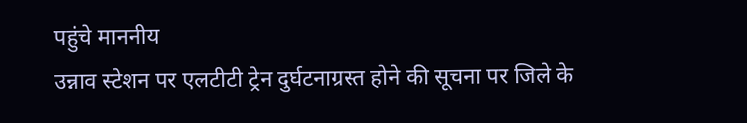पहुंचे माननीय
उन्नाव स्टेशन पर एलटीटी ट्रेन दुर्घटनाग्रस्त होने की सूचना पर जिले के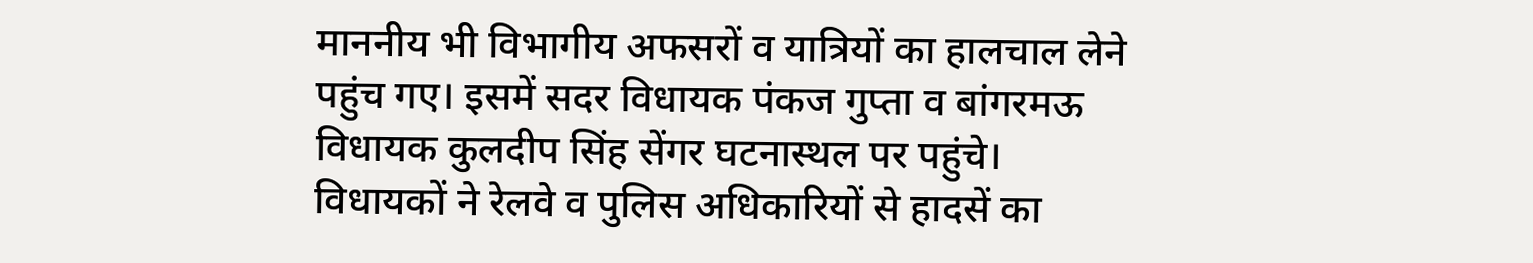माननीय भी विभागीय अफसरों व यात्रियों का हालचाल लेने पहुंच गए। इसमें सदर विधायक पंकज गुप्ता व बांगरमऊ विधायक कुलदीप सिंह सेंगर घटनास्थल पर पहुंचे। विधायकों ने रेलवे व पुलिस अधिकारियों से हादसें का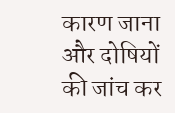कारण जाना और दोषियों की जांच कर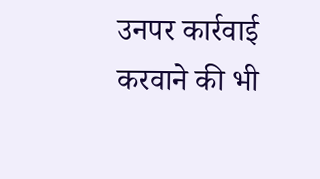उनपर कार्रवाई करवाने की भी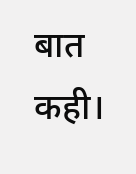बात कही।